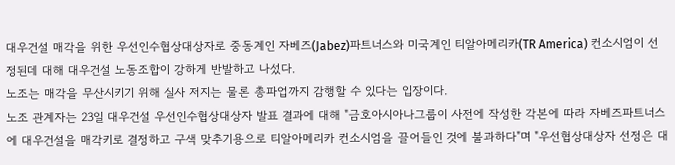대우건설 매각을 위한 우선인수협상대상자로 중동계인 자베즈(Jabez)파트너스와 미국계인 티알아메리카(TR America) 컨소시엄이 선정된데 대해 대우건설 노동조합이 강하게 반발하고 나섰다.
노조는 매각을 무산시키기 위해 실사 저지는 물론 총파업까지 감행할 수 있다는 입장이다.
노조 관계자는 23일 대우건설 우선인수협상대상자 발표 결과에 대해 "금호아시아나그룹이 사전에 작성한 각본에 따라 자베즈파트너스에 대우건설을 매각키로 결정하고 구색 맞추기용으로 티알아메리카 컨소시엄을 끌어들인 것에 불과하다"며 "우선협상대상자 선정은 대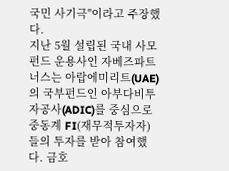국민 사기극"이라고 주장했다.
지난 5월 설립된 국내 사모펀드 운용사인 자베즈파트너스는 아랍에미리트(UAE)의 국부펀드인 아부다비투자공사(ADIC)를 중심으로 중동계 FI(재무적투자자)들의 투자를 받아 참여했다. 금호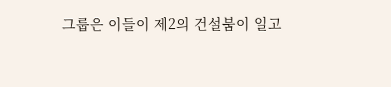그룹은 이들이 제2의 건설붐이 일고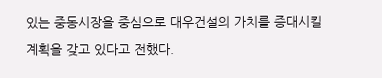있는 중동시장을 중심으로 대우건설의 가치를 증대시킬 계획을 갖고 있다고 전했다.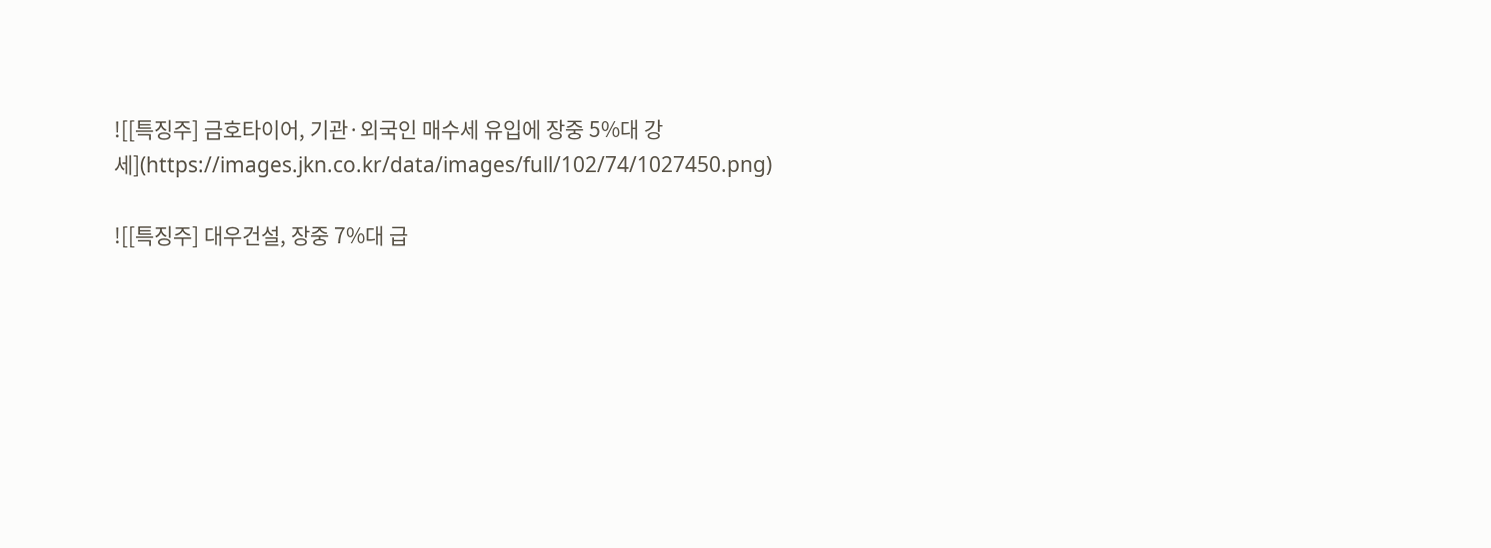![[특징주] 금호타이어, 기관·외국인 매수세 유입에 장중 5%대 강세](https://images.jkn.co.kr/data/images/full/102/74/1027450.png)

![[특징주] 대우건설, 장중 7%대 급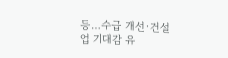등…수급 개선·건설업 기대감 유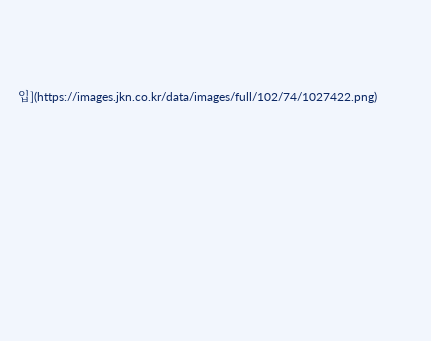입](https://images.jkn.co.kr/data/images/full/102/74/1027422.png)